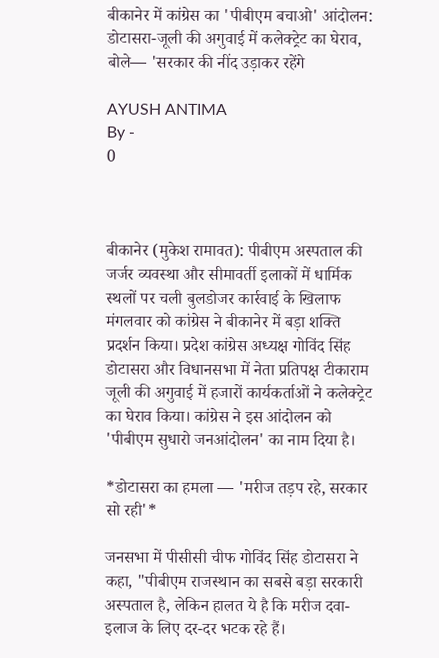बीकानेर में कांग्रेस का 'पीबीएम बचाओ' आंदोलन: डोटासरा-जूली की अगुवाई में कलेक्ट्रेट का घेराव, बोले— 'सरकार की नींद उड़ाकर रहेंगे

AYUSH ANTIMA
By -
0



बीकानेर (मुकेश रामावत): पीबीएम अस्पताल की जर्जर व्यवस्था और सीमावर्ती इलाकों में धार्मिक स्थलों पर चली बुलडोजर कार्रवाई के खिलाफ मंगलवार को कांग्रेस ने बीकानेर में बड़ा शक्ति प्रदर्शन किया। प्रदेश कांग्रेस अध्यक्ष गोविंद सिंह डोटासरा और विधानसभा में नेता प्रतिपक्ष टीकाराम जूली की अगुवाई में हजारों कार्यकर्ताओं ने कलेक्ट्रेट का घेराव किया। कांग्रेस ने इस आंदोलन को 'पीबीएम सुधारो जनआंदोलन' का नाम दिया है।

*डोटासरा का हमला — 'मरीज तड़प रहे, सरकार सो रही'*

जनसभा में पीसीसी चीफ गोविंद सिंह डोटासरा ने कहा, "पीबीएम राजस्थान का सबसे बड़ा सरकारी अस्पताल है, लेकिन हालत ये है कि मरीज दवा-इलाज के लिए दर-दर भटक रहे हैं।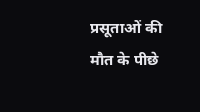प्रसूताओं की मौत के पीछे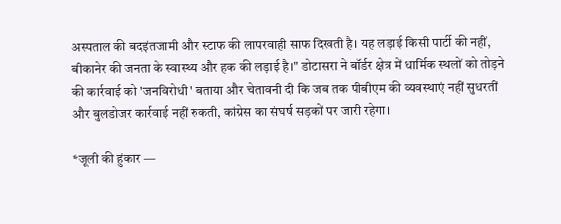अस्पताल की बदइंतजामी और स्टाफ की लापरवाही साफ दिखती है। यह लड़ाई किसी पार्टी की नहीं, बीकानेर की जनता के स्वास्थ्य और हक की लड़ाई है।" डोटासरा ने बॉर्डर क्षेत्र में धार्मिक स्थलों को तोड़ने की कार्रवाई को 'जनविरोधी' बताया और चेतावनी दी कि जब तक पीबीएम की व्यवस्थाएं नहीं सुधरतीं और बुलडोजर कार्रवाई नहीं रुकती, कांग्रेस का संघर्ष सड़कों पर जारी रहेगा।

*जूली की हुंकार —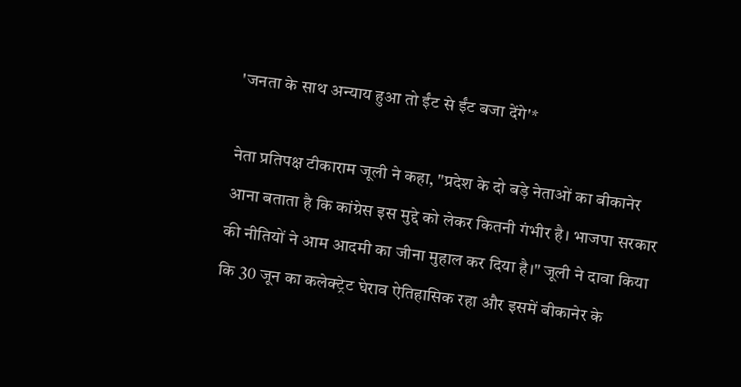'जनता के साथ अन्याय हुआ तो ईंट से ईंट बजा देंगे'*

नेता प्रतिपक्ष टीकाराम जूली ने कहा, "प्रदेश के दो बड़े नेताओं का बीकानेर आना बताता है कि कांग्रेस इस मुद्दे को लेकर कितनी गंभीर है। भाजपा सरकार की नीतियों ने आम आदमी का जीना मुहाल कर दिया है।" जूली ने दावा किया कि 30 जून का कलेक्ट्रेट घेराव ऐतिहासिक रहा और इसमें बीकानेर के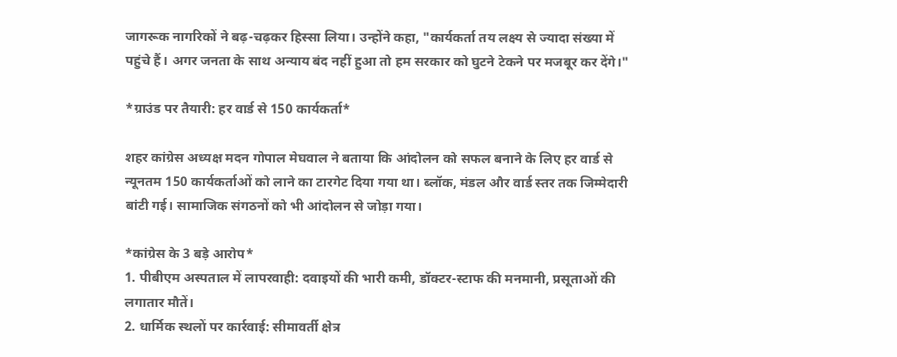जागरूक नागरिकों ने बढ़-चढ़कर हिस्सा लिया। उन्होंने कहा, "कार्यकर्ता तय लक्ष्य से ज्यादा संख्या में पहुंचे हैं। अगर जनता के साथ अन्याय बंद नहीं हुआ तो हम सरकार को घुटने टेकने पर मजबूर कर देंगे।"

*ग्राउंड पर तैयारी: हर वार्ड से 150 कार्यकर्ता*

शहर कांग्रेस अध्यक्ष मदन गोपाल मेघवाल ने बताया कि आंदोलन को सफल बनाने के लिए हर वार्ड से न्यूनतम 150 कार्यकर्ताओं को लाने का टारगेट दिया गया था। ब्लॉक, मंडल और वार्ड स्तर तक जिम्मेदारी बांटी गई। सामाजिक संगठनों को भी आंदोलन से जोड़ा गया।

*कांग्रेस के 3 बड़े आरोप*
1. पीबीएम अस्पताल में लापरवाही: दवाइयों की भारी कमी, डॉक्टर-स्टाफ की मनमानी, प्रसूताओं की लगातार मौतें।
2. धार्मिक स्थलों पर कार्रवाई: सीमावर्ती क्षेत्र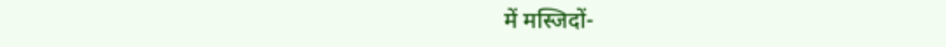में मस्जिदों-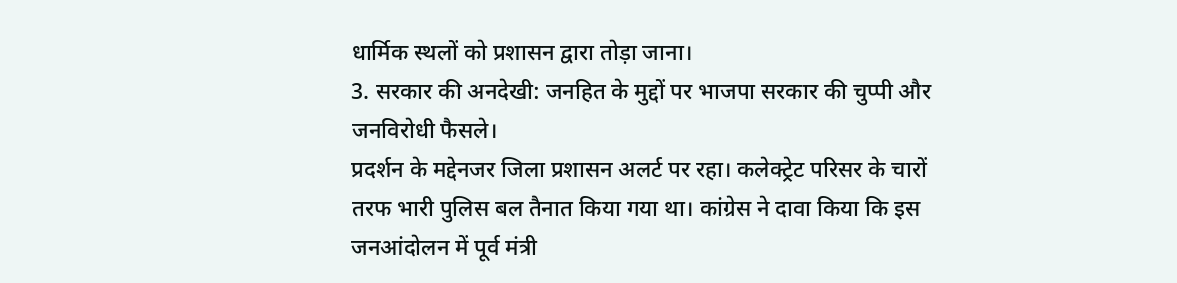धार्मिक स्थलों को प्रशासन द्वारा तोड़ा जाना।
3. सरकार की अनदेखी: जनहित के मुद्दों पर भाजपा सरकार की चुप्पी और जनविरोधी फैसले।
प्रदर्शन के मद्देनजर जिला प्रशासन अलर्ट पर रहा। कलेक्ट्रेट परिसर के चारों तरफ भारी पुलिस बल तैनात किया गया था। कांग्रेस ने दावा किया कि इस जनआंदोलन में पूर्व मंत्री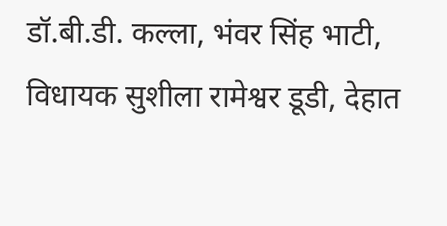डॉ.बी.डी. कल्ला, भंवर सिंह भाटी, विधायक सुशीला रामेश्वर डूडी, देहात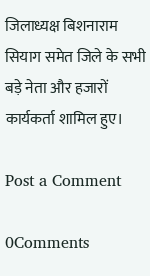जिलाध्यक्ष बिशनाराम सियाग समेत जिले के सभी बड़े नेता और हजारों कार्यकर्ता शामिल हुए।

Post a Comment

0Comments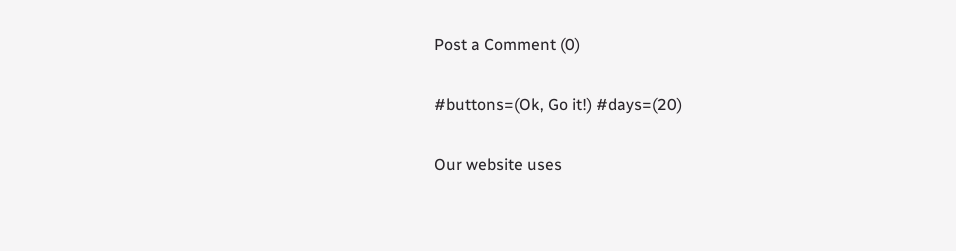Post a Comment (0)

#buttons=(Ok, Go it!) #days=(20)

Our website uses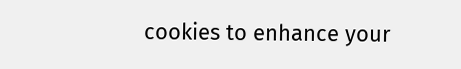cookies to enhance your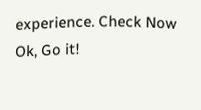experience. Check Now
Ok, Go it!